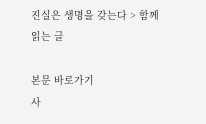진실은 생명을 갖는다 > 함께 읽는 글

본문 바로가기
사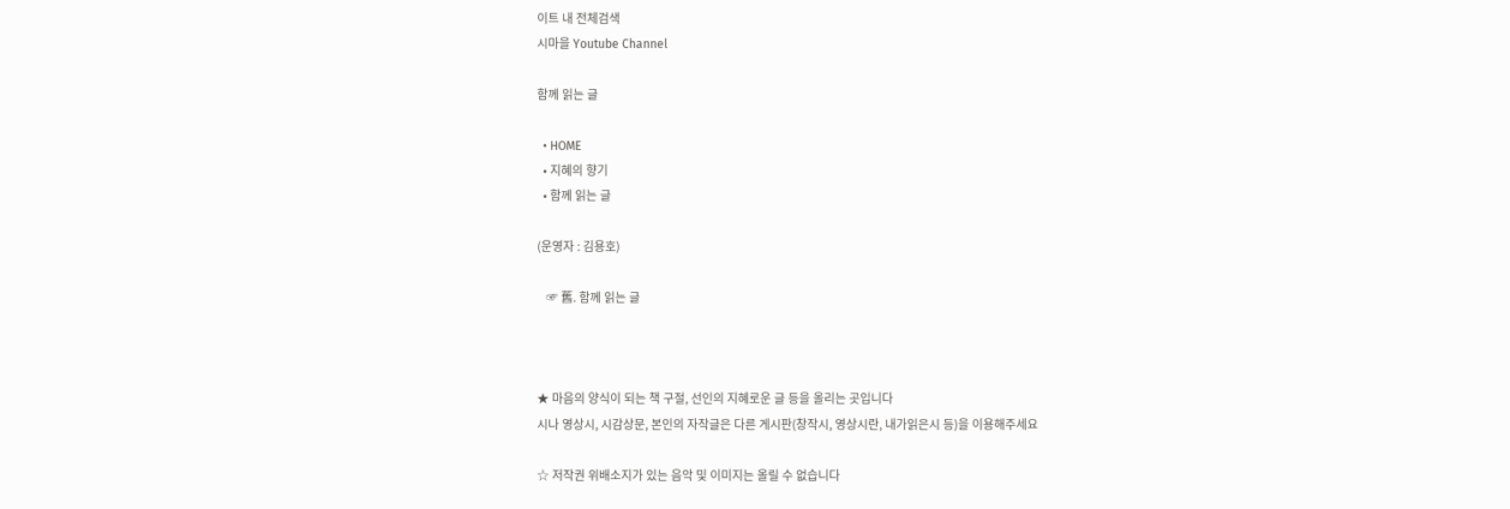이트 내 전체검색
시마을 Youtube Channel

함께 읽는 글

  • HOME
  • 지혜의 향기
  • 함께 읽는 글

(운영자 : 김용호)

   ☞ 舊. 함께 읽는 글



★ 마음의 양식이 되는 책 구절, 선인의 지혜로운 글 등을 올리는 곳입니다
시나 영상시, 시감상문, 본인의 자작글은 다른 게시판(창작시, 영상시란, 내가읽은시 등)을 이용해주세요

☆ 저작권 위배소지가 있는 음악 및 이미지는 올릴 수 없습니다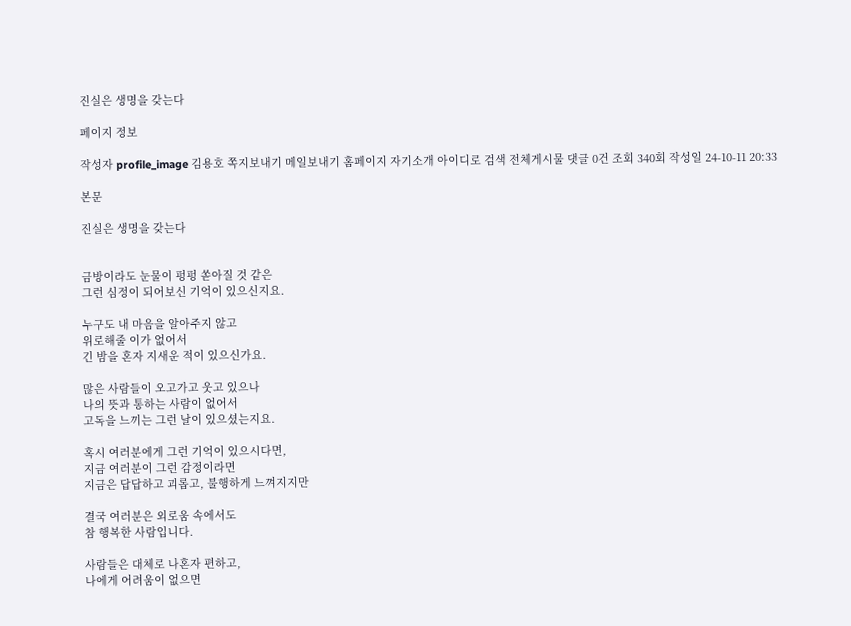진실은 생명을 갖는다

페이지 정보

작성자 profile_image 김용호 쪽지보내기 메일보내기 홈페이지 자기소개 아이디로 검색 전체게시물 댓글 0건 조회 340회 작성일 24-10-11 20:33

본문

진실은 생명을 갖는다


금방이라도 눈물이 펑펑 쏟아질 것 같은
그런 심정이 되어보신 기억이 있으신지요.

누구도 내 마음을 알아주지 않고
위로해줄 이가 없어서
긴 밤을 혼자 지새운 적이 있으신가요.

많은 사람들이 오고가고 웃고 있으나
나의 뜻과 통하는 사람이 없어서
고독을 느끼는 그런 날이 있으셨는지요.

혹시 여러분에게 그런 기억이 있으시다면,
지금 여러분이 그런 감정이라면
지금은 답답하고 괴롭고, 불행하게 느껴지지만

결국 여러분은 외로움 속에서도
참 행복한 사람입니다.

사람들은 대체로 나혼자 편하고,
나에게 어려움이 없으면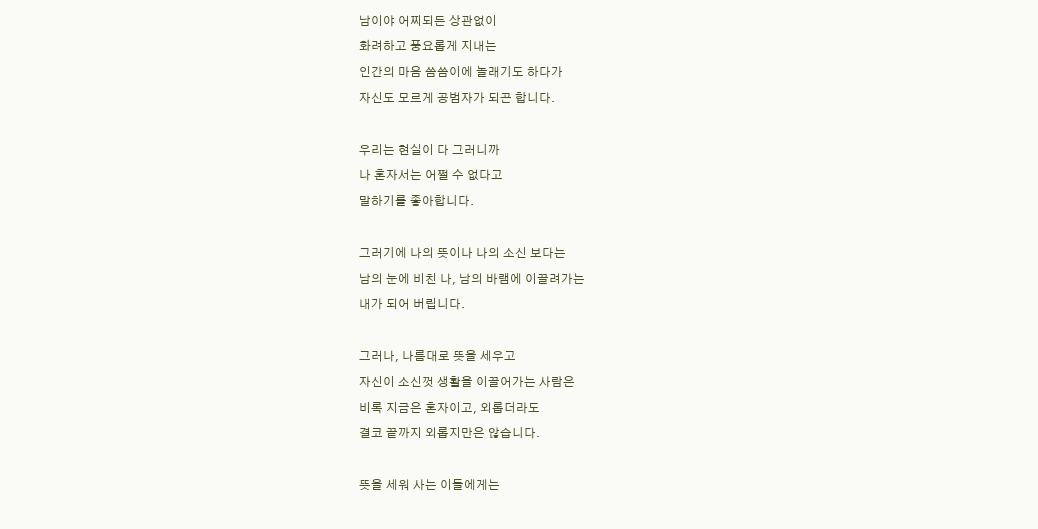남이야 어찌되든 상관없이
화려하고 풍요롭게 지내는
인간의 마음 씀씀이에 놀래기도 하다가
자신도 모르게 공범자가 되곤 합니다.

우리는 현실이 다 그러니까
나 혼자서는 어쩔 수 없다고
말하기를 좋아합니다.

그러기에 나의 뜻이나 나의 소신 보다는
남의 눈에 비친 나, 남의 바램에 이끌려가는
내가 되어 버립니다.

그러나, 나름대로 뜻을 세우고
자신이 소신껏 생활을 이끌어가는 사람은
비록 지금은 혼자이고, 외롭더라도
결코 끝까지 외롭지만은 않습니다.

뜻을 세워 사는 이들에게는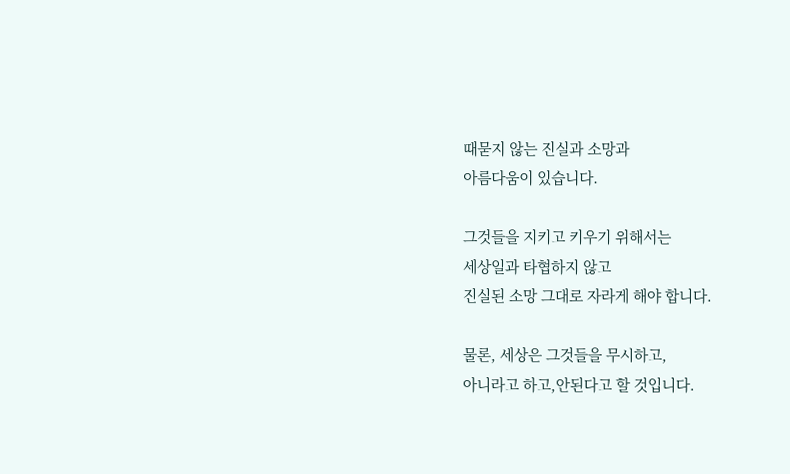때묻지 않는 진실과 소망과
아름다움이 있습니다.

그것들을 지키고 키우기 위해서는
세상일과 타협하지 않고
진실된 소망 그대로 자라게 해야 합니다.

물론, 세상은 그것들을 무시하고,
아니라고 하고,안된다고 할 것입니다.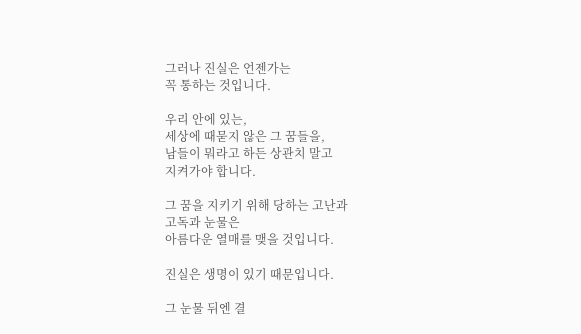그러나 진실은 언젠가는
꼭 통하는 것입니다.

우리 안에 있는,
세상에 때묻지 않은 그 꿈들을,
남들이 뭐라고 하든 상관치 말고
지켜가야 합니다.

그 꿈을 지키기 위해 당하는 고난과
고독과 눈물은
아름다운 열매를 맺을 것입니다.

진실은 생명이 있기 때문입니다.

그 눈물 뒤엔 결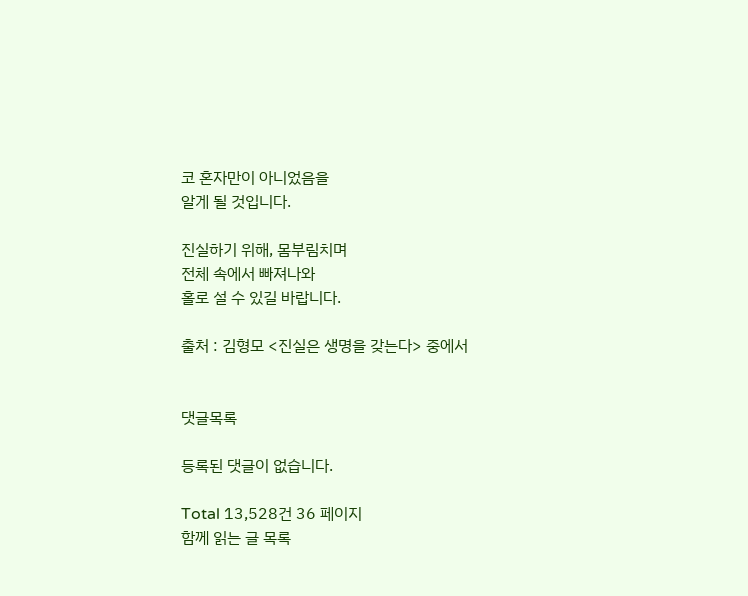코 혼자만이 아니었음을
알게 될 것입니다.

진실하기 위해, 몸부림치며
전체 속에서 빠져나와
홀로 설 수 있길 바랍니다.

출처 : 김형모 <진실은 생명을 갖는다> 중에서


댓글목록

등록된 댓글이 없습니다.

Total 13,528건 36 페이지
함께 읽는 글 목록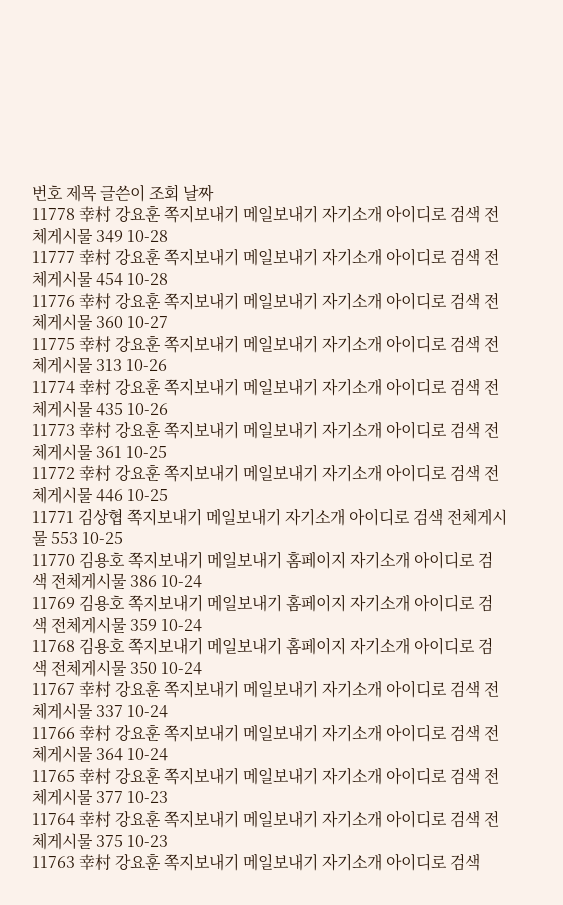번호 제목 글쓴이 조회 날짜
11778 幸村 강요훈 쪽지보내기 메일보내기 자기소개 아이디로 검색 전체게시물 349 10-28
11777 幸村 강요훈 쪽지보내기 메일보내기 자기소개 아이디로 검색 전체게시물 454 10-28
11776 幸村 강요훈 쪽지보내기 메일보내기 자기소개 아이디로 검색 전체게시물 360 10-27
11775 幸村 강요훈 쪽지보내기 메일보내기 자기소개 아이디로 검색 전체게시물 313 10-26
11774 幸村 강요훈 쪽지보내기 메일보내기 자기소개 아이디로 검색 전체게시물 435 10-26
11773 幸村 강요훈 쪽지보내기 메일보내기 자기소개 아이디로 검색 전체게시물 361 10-25
11772 幸村 강요훈 쪽지보내기 메일보내기 자기소개 아이디로 검색 전체게시물 446 10-25
11771 김상협 쪽지보내기 메일보내기 자기소개 아이디로 검색 전체게시물 553 10-25
11770 김용호 쪽지보내기 메일보내기 홈페이지 자기소개 아이디로 검색 전체게시물 386 10-24
11769 김용호 쪽지보내기 메일보내기 홈페이지 자기소개 아이디로 검색 전체게시물 359 10-24
11768 김용호 쪽지보내기 메일보내기 홈페이지 자기소개 아이디로 검색 전체게시물 350 10-24
11767 幸村 강요훈 쪽지보내기 메일보내기 자기소개 아이디로 검색 전체게시물 337 10-24
11766 幸村 강요훈 쪽지보내기 메일보내기 자기소개 아이디로 검색 전체게시물 364 10-24
11765 幸村 강요훈 쪽지보내기 메일보내기 자기소개 아이디로 검색 전체게시물 377 10-23
11764 幸村 강요훈 쪽지보내기 메일보내기 자기소개 아이디로 검색 전체게시물 375 10-23
11763 幸村 강요훈 쪽지보내기 메일보내기 자기소개 아이디로 검색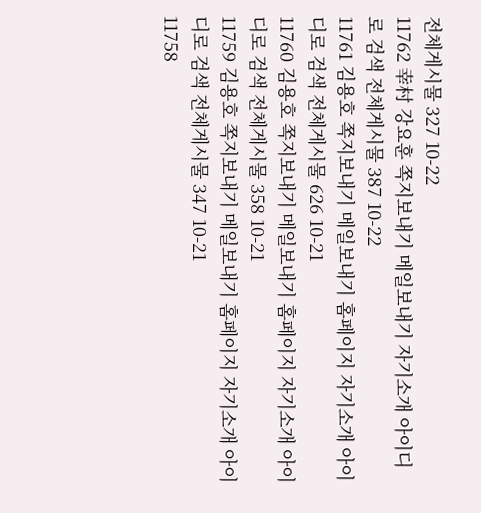전체게시물 327 10-22
11762 幸村 강요훈 쪽지보내기 메일보내기 자기소개 아이디로 검색 전체게시물 387 10-22
11761 김용호 쪽지보내기 메일보내기 홈페이지 자기소개 아이디로 검색 전체게시물 626 10-21
11760 김용호 쪽지보내기 메일보내기 홈페이지 자기소개 아이디로 검색 전체게시물 358 10-21
11759 김용호 쪽지보내기 메일보내기 홈페이지 자기소개 아이디로 검색 전체게시물 347 10-21
11758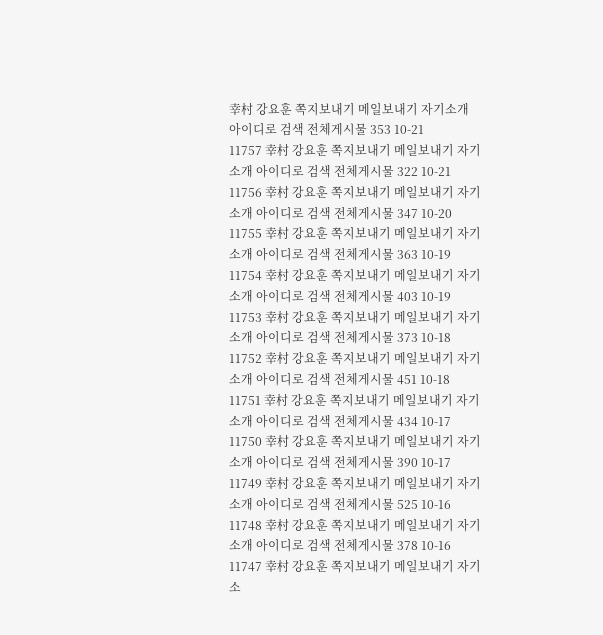幸村 강요훈 쪽지보내기 메일보내기 자기소개 아이디로 검색 전체게시물 353 10-21
11757 幸村 강요훈 쪽지보내기 메일보내기 자기소개 아이디로 검색 전체게시물 322 10-21
11756 幸村 강요훈 쪽지보내기 메일보내기 자기소개 아이디로 검색 전체게시물 347 10-20
11755 幸村 강요훈 쪽지보내기 메일보내기 자기소개 아이디로 검색 전체게시물 363 10-19
11754 幸村 강요훈 쪽지보내기 메일보내기 자기소개 아이디로 검색 전체게시물 403 10-19
11753 幸村 강요훈 쪽지보내기 메일보내기 자기소개 아이디로 검색 전체게시물 373 10-18
11752 幸村 강요훈 쪽지보내기 메일보내기 자기소개 아이디로 검색 전체게시물 451 10-18
11751 幸村 강요훈 쪽지보내기 메일보내기 자기소개 아이디로 검색 전체게시물 434 10-17
11750 幸村 강요훈 쪽지보내기 메일보내기 자기소개 아이디로 검색 전체게시물 390 10-17
11749 幸村 강요훈 쪽지보내기 메일보내기 자기소개 아이디로 검색 전체게시물 525 10-16
11748 幸村 강요훈 쪽지보내기 메일보내기 자기소개 아이디로 검색 전체게시물 378 10-16
11747 幸村 강요훈 쪽지보내기 메일보내기 자기소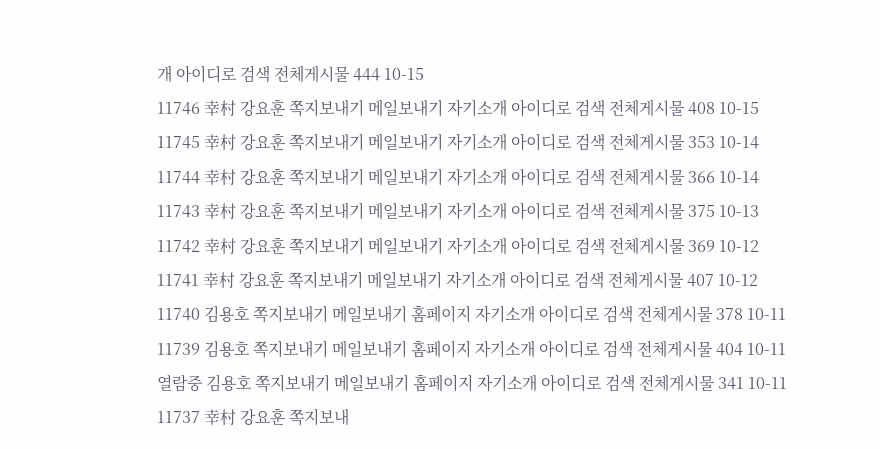개 아이디로 검색 전체게시물 444 10-15
11746 幸村 강요훈 쪽지보내기 메일보내기 자기소개 아이디로 검색 전체게시물 408 10-15
11745 幸村 강요훈 쪽지보내기 메일보내기 자기소개 아이디로 검색 전체게시물 353 10-14
11744 幸村 강요훈 쪽지보내기 메일보내기 자기소개 아이디로 검색 전체게시물 366 10-14
11743 幸村 강요훈 쪽지보내기 메일보내기 자기소개 아이디로 검색 전체게시물 375 10-13
11742 幸村 강요훈 쪽지보내기 메일보내기 자기소개 아이디로 검색 전체게시물 369 10-12
11741 幸村 강요훈 쪽지보내기 메일보내기 자기소개 아이디로 검색 전체게시물 407 10-12
11740 김용호 쪽지보내기 메일보내기 홈페이지 자기소개 아이디로 검색 전체게시물 378 10-11
11739 김용호 쪽지보내기 메일보내기 홈페이지 자기소개 아이디로 검색 전체게시물 404 10-11
열람중 김용호 쪽지보내기 메일보내기 홈페이지 자기소개 아이디로 검색 전체게시물 341 10-11
11737 幸村 강요훈 쪽지보내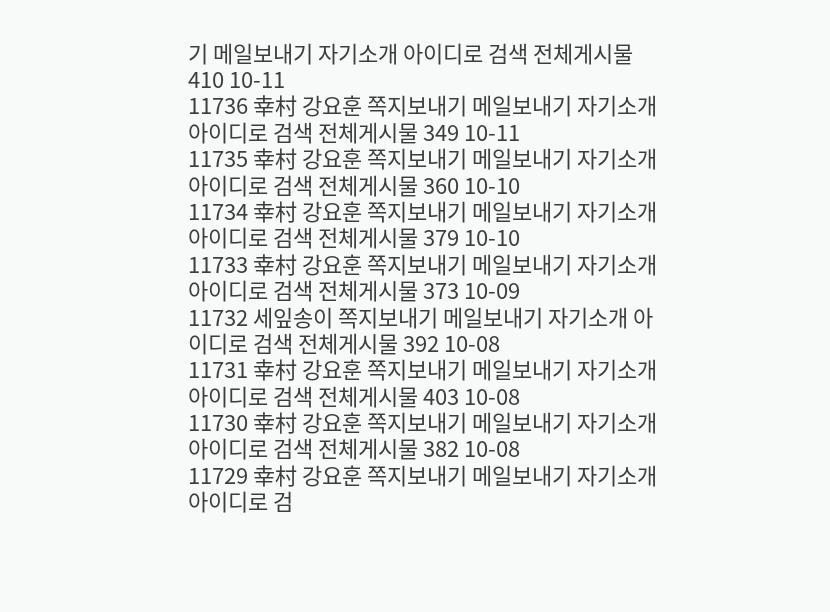기 메일보내기 자기소개 아이디로 검색 전체게시물 410 10-11
11736 幸村 강요훈 쪽지보내기 메일보내기 자기소개 아이디로 검색 전체게시물 349 10-11
11735 幸村 강요훈 쪽지보내기 메일보내기 자기소개 아이디로 검색 전체게시물 360 10-10
11734 幸村 강요훈 쪽지보내기 메일보내기 자기소개 아이디로 검색 전체게시물 379 10-10
11733 幸村 강요훈 쪽지보내기 메일보내기 자기소개 아이디로 검색 전체게시물 373 10-09
11732 세잎송이 쪽지보내기 메일보내기 자기소개 아이디로 검색 전체게시물 392 10-08
11731 幸村 강요훈 쪽지보내기 메일보내기 자기소개 아이디로 검색 전체게시물 403 10-08
11730 幸村 강요훈 쪽지보내기 메일보내기 자기소개 아이디로 검색 전체게시물 382 10-08
11729 幸村 강요훈 쪽지보내기 메일보내기 자기소개 아이디로 검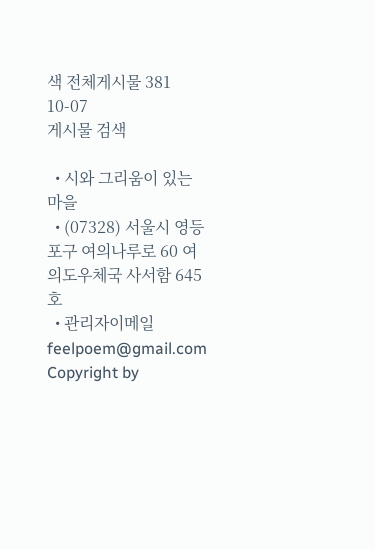색 전체게시물 381 10-07
게시물 검색

  • 시와 그리움이 있는 마을
  • (07328) 서울시 영등포구 여의나루로 60 여의도우체국 사서함 645호
  • 관리자이메일 feelpoem@gmail.com
Copyright by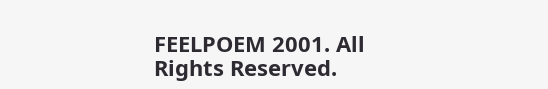FEELPOEM 2001. All Rights Reserved.